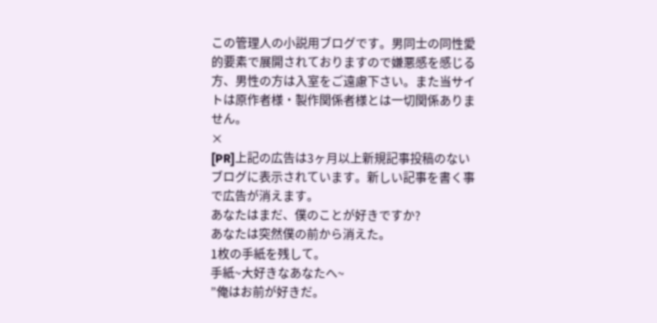この管理人の小説用ブログです。男同士の同性愛的要素で展開されておりますので嫌悪感を感じる方、男性の方は入室をご遠慮下さい。また当サイトは原作者様・製作関係者様とは一切関係ありません。
×
[PR]上記の広告は3ヶ月以上新規記事投稿のないブログに表示されています。新しい記事を書く事で広告が消えます。
あなたはまだ、僕のことが好きですか?
あなたは突然僕の前から消えた。
1枚の手紙を残して。
手紙~大好きなあなたへ~
”俺はお前が好きだ。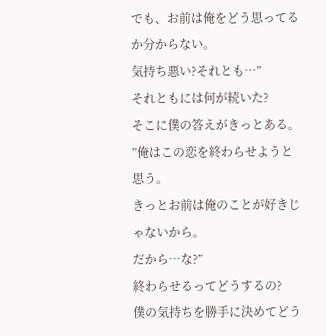でも、お前は俺をどう思ってるか分からない。
気持ち悪い?それとも…”
それともには何が続いた?
そこに僕の答えがきっとある。
”俺はこの恋を終わらせようと思う。
きっとお前は俺のことが好きじゃないから。
だから…な?”
終わらせるってどうするの?
僕の気持ちを勝手に決めてどう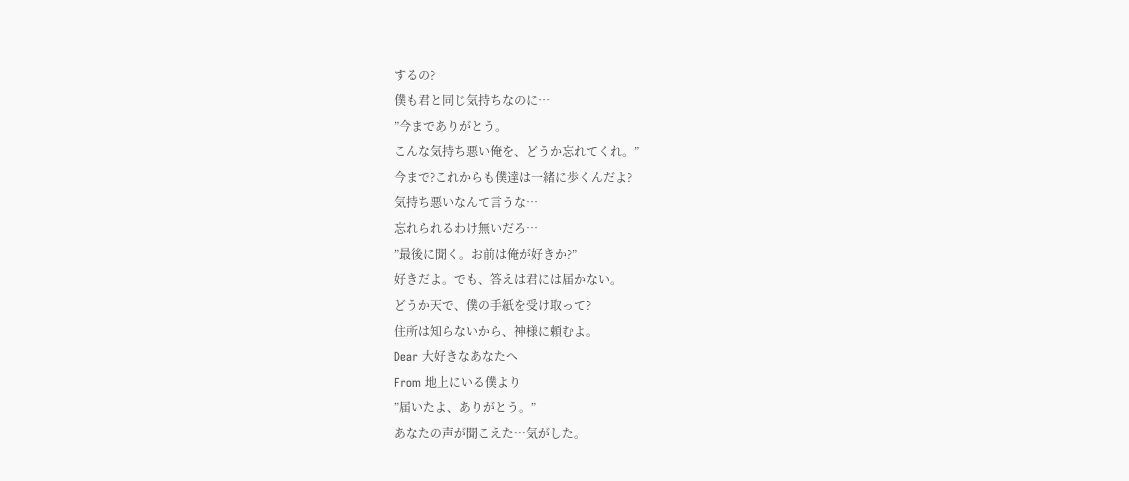するの?
僕も君と同じ気持ちなのに…
”今までありがとう。
こんな気持ち悪い俺を、どうか忘れてくれ。”
今まで?これからも僕達は一緒に歩くんだよ?
気持ち悪いなんて言うな…
忘れられるわけ無いだろ…
”最後に聞く。お前は俺が好きか?”
好きだよ。でも、答えは君には届かない。
どうか天で、僕の手紙を受け取って?
住所は知らないから、神様に頼むよ。
Dear 大好きなあなたへ
From 地上にいる僕より
”届いたよ、ありがとう。”
あなたの声が聞こえた…気がした。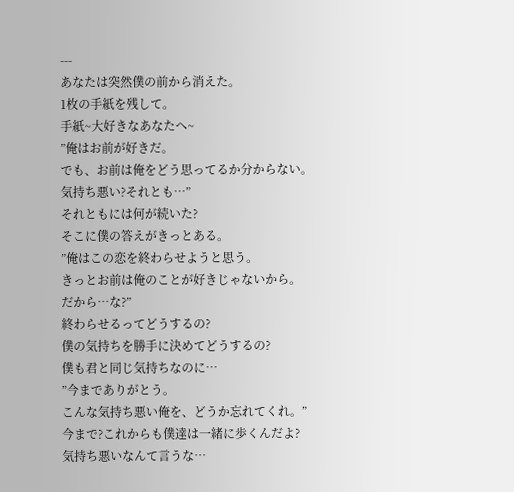---
あなたは突然僕の前から消えた。
1枚の手紙を残して。
手紙~大好きなあなたへ~
”俺はお前が好きだ。
でも、お前は俺をどう思ってるか分からない。
気持ち悪い?それとも…”
それともには何が続いた?
そこに僕の答えがきっとある。
”俺はこの恋を終わらせようと思う。
きっとお前は俺のことが好きじゃないから。
だから…な?”
終わらせるってどうするの?
僕の気持ちを勝手に決めてどうするの?
僕も君と同じ気持ちなのに…
”今までありがとう。
こんな気持ち悪い俺を、どうか忘れてくれ。”
今まで?これからも僕達は一緒に歩くんだよ?
気持ち悪いなんて言うな…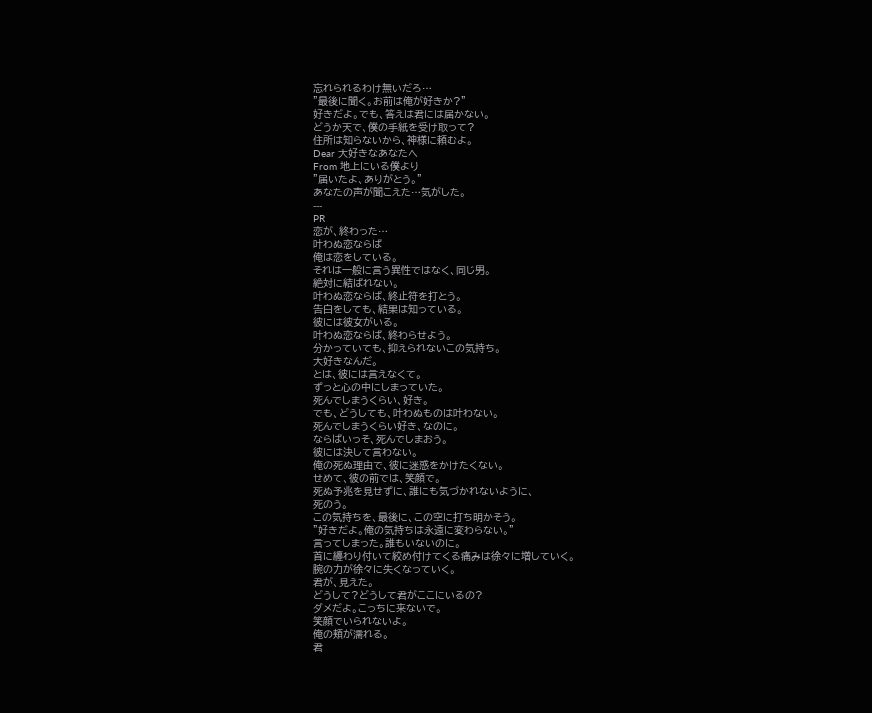忘れられるわけ無いだろ…
”最後に聞く。お前は俺が好きか?”
好きだよ。でも、答えは君には届かない。
どうか天で、僕の手紙を受け取って?
住所は知らないから、神様に頼むよ。
Dear 大好きなあなたへ
From 地上にいる僕より
”届いたよ、ありがとう。”
あなたの声が聞こえた…気がした。
---
PR
恋が、終わった…
叶わぬ恋ならば
俺は恋をしている。
それは一般に言う異性ではなく、同じ男。
絶対に結ばれない。
叶わぬ恋ならば、終止符を打とう。
告白をしても、結果は知っている。
彼には彼女がいる。
叶わぬ恋ならば、終わらせよう。
分かっていても、抑えられないこの気持ち。
大好きなんだ。
とは、彼には言えなくて。
ずっと心の中にしまっていた。
死んでしまうくらい、好き。
でも、どうしても、叶わぬものは叶わない。
死んでしまうくらい好き、なのに。
ならばいっそ、死んでしまおう。
彼には決して言わない。
俺の死ぬ理由で、彼に迷惑をかけたくない。
せめて、彼の前では、笑顔で。
死ぬ予兆を見せずに、誰にも気づかれないように、
死のう。
この気持ちを、最後に、この空に打ち明かそう。
”好きだよ。俺の気持ちは永遠に変わらない。”
言ってしまった。誰もいないのに。
首に纏わり付いて絞め付けてくる痛みは徐々に増していく。
腕の力が徐々に失くなっていく。
君が、見えた。
どうして?どうして君がここにいるの?
ダメだよ。こっちに来ないで。
笑顔でいられないよ。
俺の頬が濡れる。
君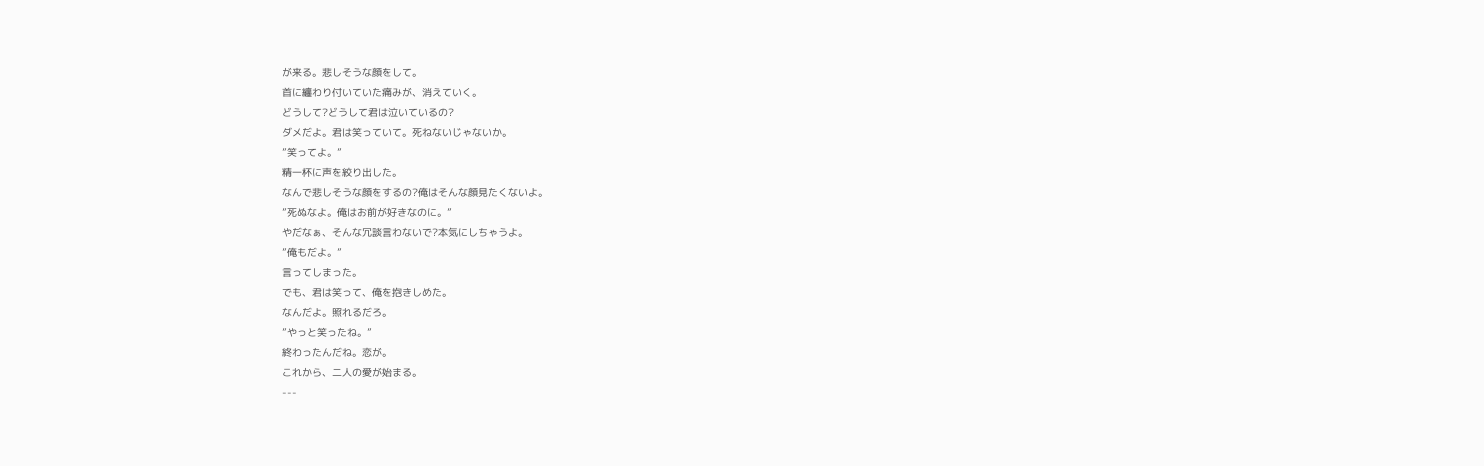が来る。悲しそうな顔をして。
首に纏わり付いていた痛みが、消えていく。
どうして?どうして君は泣いているの?
ダメだよ。君は笑っていて。死ねないじゃないか。
”笑ってよ。”
精一杯に声を絞り出した。
なんで悲しそうな顔をするの?俺はそんな顔見たくないよ。
”死ぬなよ。俺はお前が好きなのに。”
やだなぁ、そんな冗談言わないで?本気にしちゃうよ。
”俺もだよ。”
言ってしまった。
でも、君は笑って、俺を抱きしめた。
なんだよ。照れるだろ。
”やっと笑ったね。”
終わったんだね。恋が。
これから、二人の愛が始まる。
---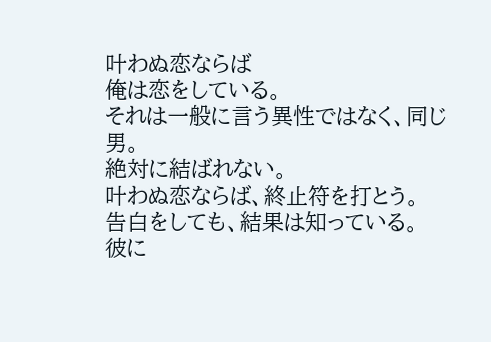叶わぬ恋ならば
俺は恋をしている。
それは一般に言う異性ではなく、同じ男。
絶対に結ばれない。
叶わぬ恋ならば、終止符を打とう。
告白をしても、結果は知っている。
彼に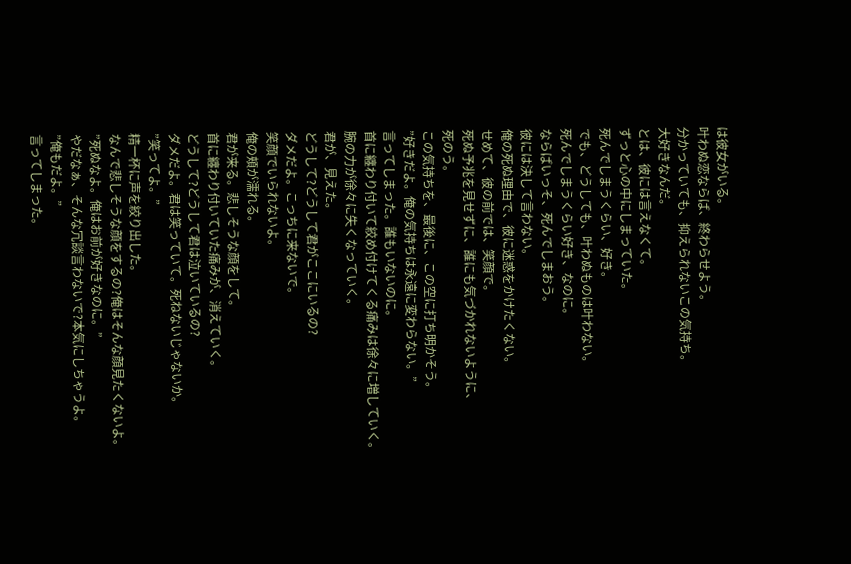は彼女がいる。
叶わぬ恋ならば、終わらせよう。
分かっていても、抑えられないこの気持ち。
大好きなんだ。
とは、彼には言えなくて。
ずっと心の中にしまっていた。
死んでしまうくらい、好き。
でも、どうしても、叶わぬものは叶わない。
死んでしまうくらい好き、なのに。
ならばいっそ、死んでしまおう。
彼には決して言わない。
俺の死ぬ理由で、彼に迷惑をかけたくない。
せめて、彼の前では、笑顔で。
死ぬ予兆を見せずに、誰にも気づかれないように、
死のう。
この気持ちを、最後に、この空に打ち明かそう。
”好きだよ。俺の気持ちは永遠に変わらない。”
言ってしまった。誰もいないのに。
首に纏わり付いて絞め付けてくる痛みは徐々に増していく。
腕の力が徐々に失くなっていく。
君が、見えた。
どうして?どうして君がここにいるの?
ダメだよ。こっちに来ないで。
笑顔でいられないよ。
俺の頬が濡れる。
君が来る。悲しそうな顔をして。
首に纏わり付いていた痛みが、消えていく。
どうして?どうして君は泣いているの?
ダメだよ。君は笑っていて。死ねないじゃないか。
”笑ってよ。”
精一杯に声を絞り出した。
なんで悲しそうな顔をするの?俺はそんな顔見たくないよ。
”死ぬなよ。俺はお前が好きなのに。”
やだなぁ、そんな冗談言わないで?本気にしちゃうよ。
”俺もだよ。”
言ってしまった。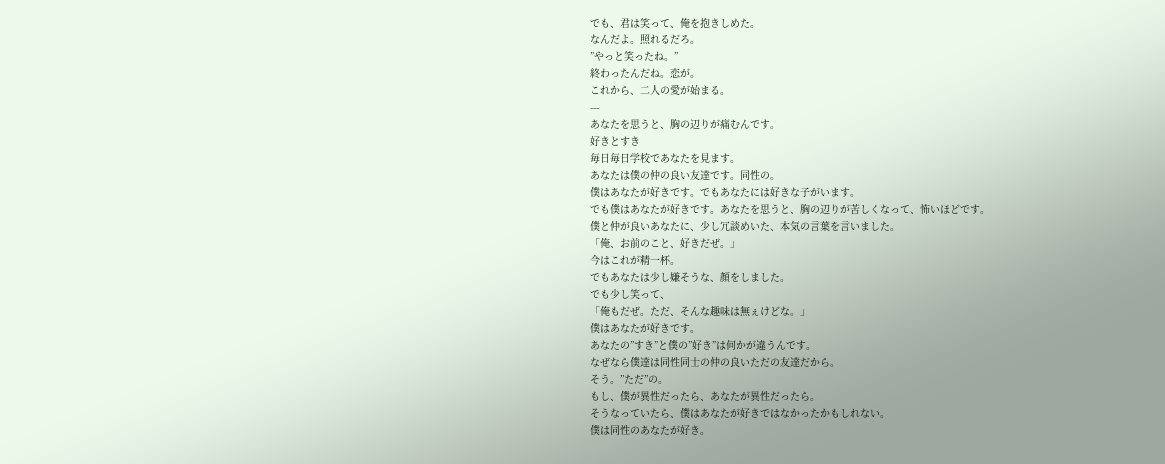でも、君は笑って、俺を抱きしめた。
なんだよ。照れるだろ。
”やっと笑ったね。”
終わったんだね。恋が。
これから、二人の愛が始まる。
---
あなたを思うと、胸の辺りが痛むんです。
好きとすき
毎日毎日学校であなたを見ます。
あなたは僕の仲の良い友達です。同性の。
僕はあなたが好きです。でもあなたには好きな子がいます。
でも僕はあなたが好きです。あなたを思うと、胸の辺りが苦しくなって、怖いほどです。
僕と仲が良いあなたに、少し冗談めいた、本気の言葉を言いました。
「俺、お前のこと、好きだぜ。」
今はこれが精一杯。
でもあなたは少し嫌そうな、顔をしました。
でも少し笑って、
「俺もだぜ。ただ、そんな趣味は無ぇけどな。」
僕はあなたが好きです。
あなたの”すき”と僕の”好き”は何かが違うんです。
なぜなら僕達は同性同士の仲の良いただの友達だから。
そう。”ただ”の。
もし、僕が異性だったら、あなたが異性だったら。
そうなっていたら、僕はあなたが好きではなかったかもしれない。
僕は同性のあなたが好き。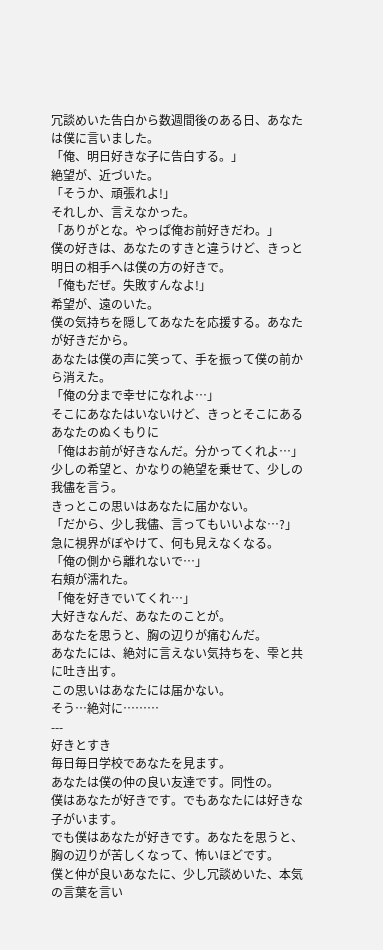冗談めいた告白から数週間後のある日、あなたは僕に言いました。
「俺、明日好きな子に告白する。」
絶望が、近づいた。
「そうか、頑張れよ!」
それしか、言えなかった。
「ありがとな。やっぱ俺お前好きだわ。」
僕の好きは、あなたのすきと違うけど、きっと明日の相手へは僕の方の好きで。
「俺もだぜ。失敗すんなよ!」
希望が、遠のいた。
僕の気持ちを隠してあなたを応援する。あなたが好きだから。
あなたは僕の声に笑って、手を振って僕の前から消えた。
「俺の分まで幸せになれよ…」
そこにあなたはいないけど、きっとそこにあるあなたのぬくもりに
「俺はお前が好きなんだ。分かってくれよ…」
少しの希望と、かなりの絶望を乗せて、少しの我儘を言う。
きっとこの思いはあなたに届かない。
「だから、少し我儘、言ってもいいよな…?」
急に視界がぼやけて、何も見えなくなる。
「俺の側から離れないで…」
右頬が濡れた。
「俺を好きでいてくれ…」
大好きなんだ、あなたのことが。
あなたを思うと、胸の辺りが痛むんだ。
あなたには、絶対に言えない気持ちを、雫と共に吐き出す。
この思いはあなたには届かない。
そう…絶対に………
---
好きとすき
毎日毎日学校であなたを見ます。
あなたは僕の仲の良い友達です。同性の。
僕はあなたが好きです。でもあなたには好きな子がいます。
でも僕はあなたが好きです。あなたを思うと、胸の辺りが苦しくなって、怖いほどです。
僕と仲が良いあなたに、少し冗談めいた、本気の言葉を言い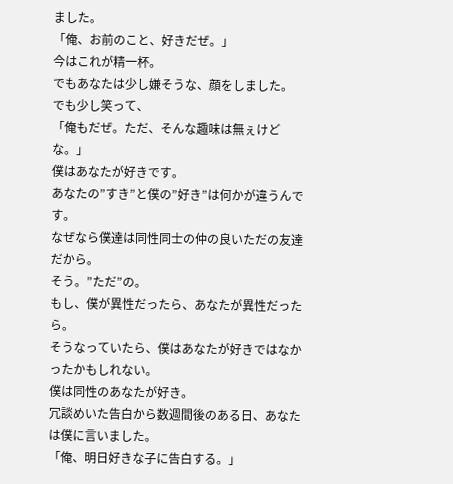ました。
「俺、お前のこと、好きだぜ。」
今はこれが精一杯。
でもあなたは少し嫌そうな、顔をしました。
でも少し笑って、
「俺もだぜ。ただ、そんな趣味は無ぇけどな。」
僕はあなたが好きです。
あなたの”すき”と僕の”好き”は何かが違うんです。
なぜなら僕達は同性同士の仲の良いただの友達だから。
そう。”ただ”の。
もし、僕が異性だったら、あなたが異性だったら。
そうなっていたら、僕はあなたが好きではなかったかもしれない。
僕は同性のあなたが好き。
冗談めいた告白から数週間後のある日、あなたは僕に言いました。
「俺、明日好きな子に告白する。」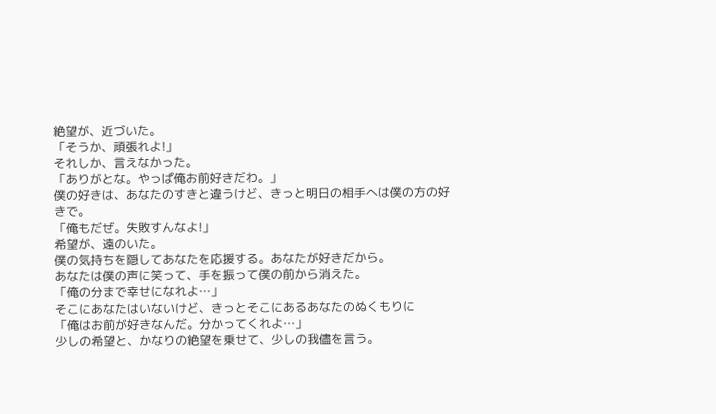絶望が、近づいた。
「そうか、頑張れよ!」
それしか、言えなかった。
「ありがとな。やっぱ俺お前好きだわ。」
僕の好きは、あなたのすきと違うけど、きっと明日の相手へは僕の方の好きで。
「俺もだぜ。失敗すんなよ!」
希望が、遠のいた。
僕の気持ちを隠してあなたを応援する。あなたが好きだから。
あなたは僕の声に笑って、手を振って僕の前から消えた。
「俺の分まで幸せになれよ…」
そこにあなたはいないけど、きっとそこにあるあなたのぬくもりに
「俺はお前が好きなんだ。分かってくれよ…」
少しの希望と、かなりの絶望を乗せて、少しの我儘を言う。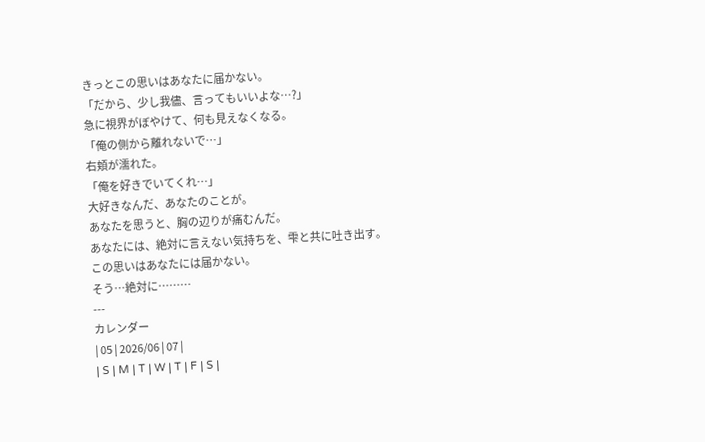きっとこの思いはあなたに届かない。
「だから、少し我儘、言ってもいいよな…?」
急に視界がぼやけて、何も見えなくなる。
「俺の側から離れないで…」
右頬が濡れた。
「俺を好きでいてくれ…」
大好きなんだ、あなたのことが。
あなたを思うと、胸の辺りが痛むんだ。
あなたには、絶対に言えない気持ちを、雫と共に吐き出す。
この思いはあなたには届かない。
そう…絶対に………
---
カレンダー
| 05 | 2026/06 | 07 |
| S | M | T | W | T | F | S |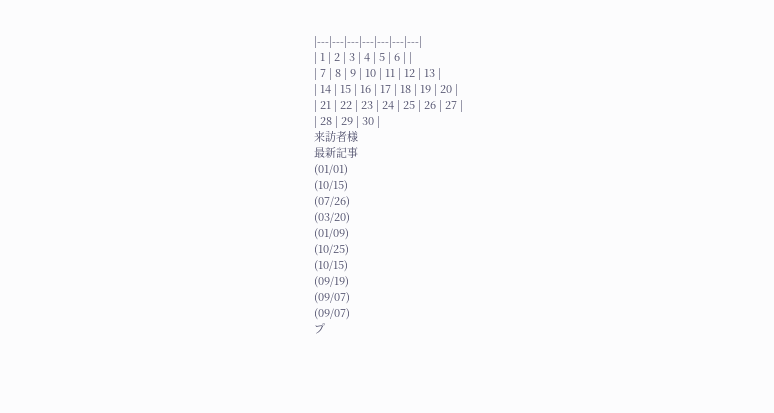|---|---|---|---|---|---|---|
| 1 | 2 | 3 | 4 | 5 | 6 | |
| 7 | 8 | 9 | 10 | 11 | 12 | 13 |
| 14 | 15 | 16 | 17 | 18 | 19 | 20 |
| 21 | 22 | 23 | 24 | 25 | 26 | 27 |
| 28 | 29 | 30 |
来訪者様
最新記事
(01/01)
(10/15)
(07/26)
(03/20)
(01/09)
(10/25)
(10/15)
(09/19)
(09/07)
(09/07)
プ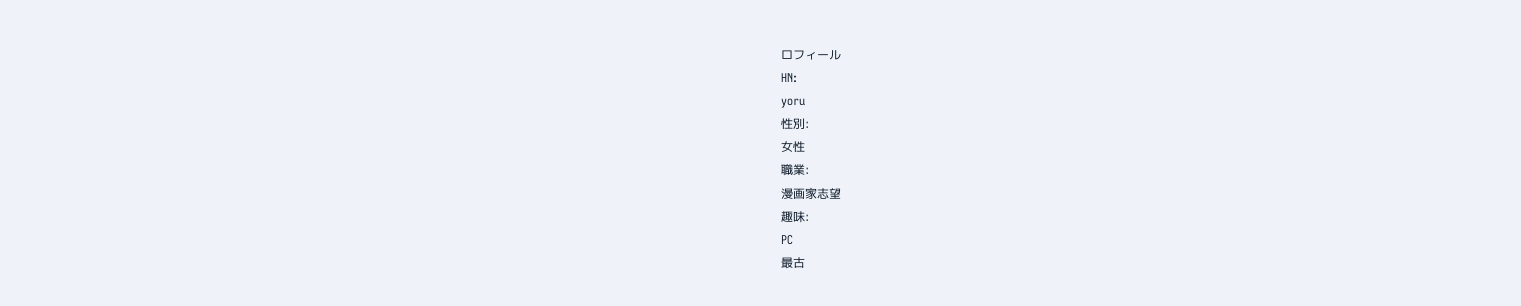ロフィール
HN:
yoru
性別:
女性
職業:
漫画家志望
趣味:
PC
最古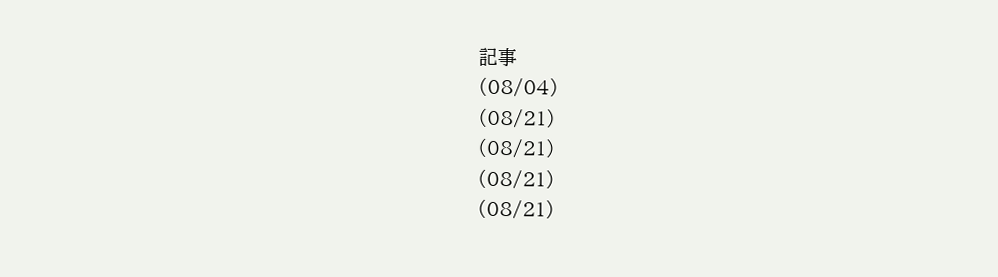記事
(08/04)
(08/21)
(08/21)
(08/21)
(08/21)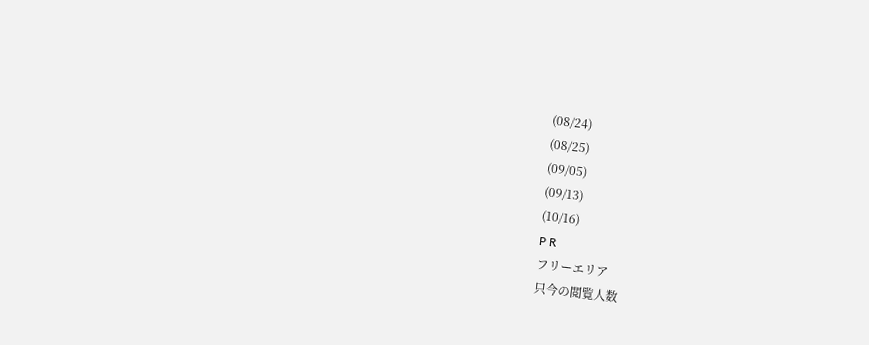(08/24)
(08/25)
(09/05)
(09/13)
(10/16)
P R
フリーエリア
只今の閲覧人数